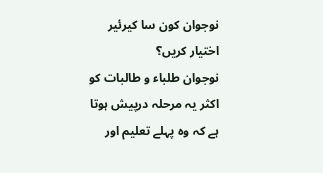نوجوان کون سا کیرئیر اختیار کریں؟
نوجوان طلباء و طالبات کو اکثر یہ مرحلہ درپیش ہوتا ہے کہ وہ پہلے تعلیم اور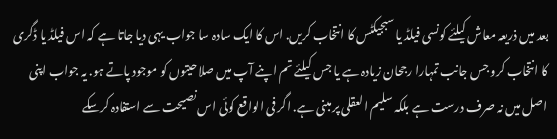بعد میں ذریعہ معاش کیلئے کونسی فیلڈ یا سبجیکٹس کا انتخاب کریں. اس کا ایک سادہ سا جواب یہی دیا جاتا ہے کہ اس فیلڈ یا ڈگری کا انتخاب کرو جس جانب تمہارا رجحان زیادہ ہے یا جس کیلئے تم اپنے آپ میں صلاحیتوں کو موجود پاتے ہو. یہ جواب اپنی اصل میں نہ صرف درست ہے بلکہ سلیم العقلی پر مبنی ہے. اگر فی الواقع کوئی اس نصیحت سے استفادہ کرسکے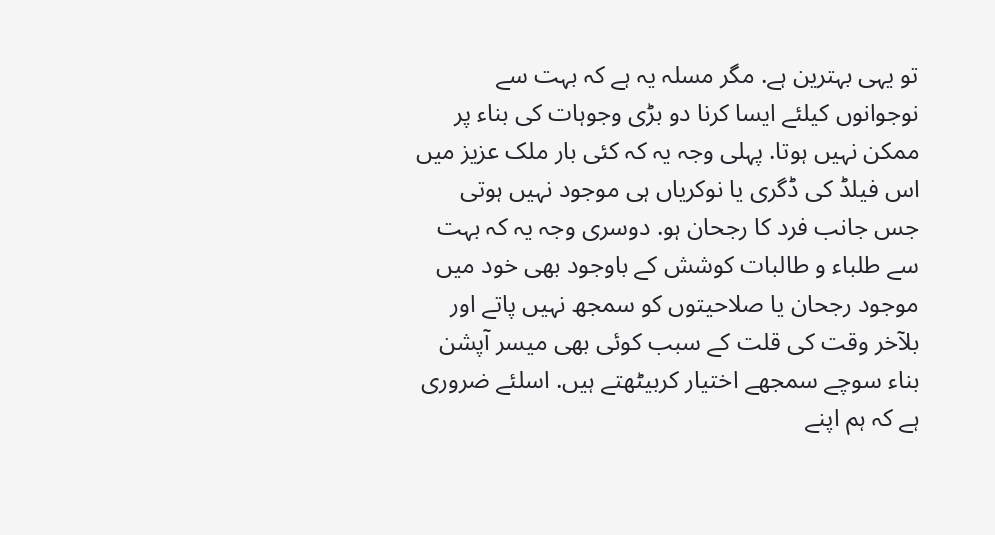تو یہی بہترین ہے. مگر مسلہ یہ ہے کہ بہت سے نوجوانوں کیلئے ایسا کرنا دو بڑی وجوہات کی بناء پر ممکن نہیں ہوتا. پہلی وجہ یہ کہ کئی بار ملک عزیز میں اس فیلڈ کی ڈگری یا نوکریاں ہی موجود نہیں ہوتی جس جانب فرد کا رجحان ہو. دوسری وجہ یہ کہ بہت سے طلباء و طالبات کوشش کے باوجود بھی خود میں موجود رجحان یا صلاحیتوں کو سمجھ نہیں پاتے اور بلآخر وقت کی قلت کے سبب کوئی بھی میسر آپشن بناء سوچے سمجھے اختیار کربیٹھتے ہیں. اسلئے ضروری ہے کہ ہم اپنے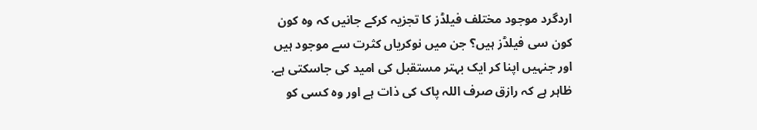اردگرد موجود مختلف فیلڈز کا تجزیہ کرکے جانیں کہ وہ کون کون سی فیلڈز ہیں؟ جن میں نوکریاں کثرت سے موجود ہیں اور جنہیں اپنا کر ایک بہتر مستقبل کی امید کی جاسکتی ہے. ظاہر ہے کہ رازق صرف اللہ پاک کی ذات ہے اور وہ کسی کو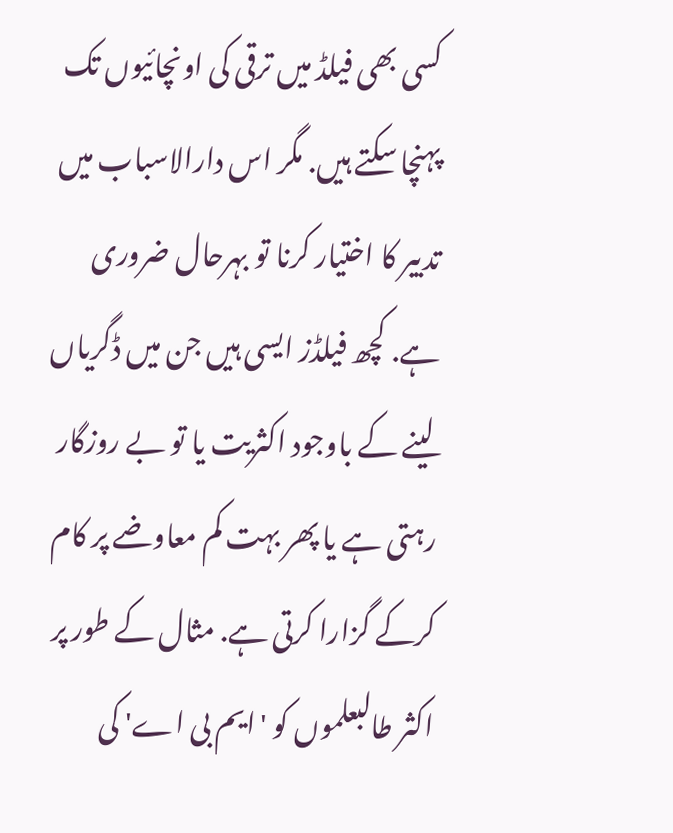کسی بھی فیلڈ میں ترقی کی اونچائیوں تک پہنچا سکتے ہیں. مگر اس دارالاسباب میں تدبیر کا اختیار کرنا تو بہرحال ضروری ہے. کچھ فیلڈز ایسی ہیں جن میں ڈگریاں لینے کے باوجود اکثریت یا تو بے روزگار رہتی ہے یا پھر بہت کم معاوضے پر کام کرکے گزارا کرتی ہے. مثال کے طور پر اکثر طالبعلموں کو 'ایم بی اے' کی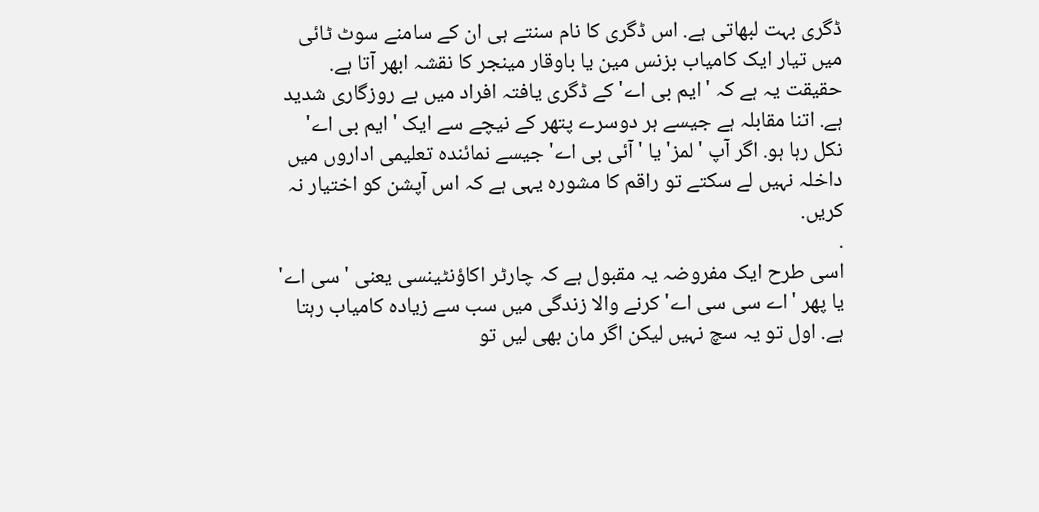ڈگری بہت لبھاتی ہے. اس ڈگری کا نام سنتے ہی ان کے سامنے سوٹ ٹائی میں تیار ایک کامیاب بزنس مین یا باوقار مینجر کا نقشہ ابھر آتا ہے. حقیقت یہ ہے کہ 'ایم بی اے' کے ڈگری یافتہ افراد میں بے روزگاری شدید ہے. اتنا مقابلہ ہے جیسے ہر دوسرے پتھر کے نیچے سے ایک 'ایم بی اے' نکل رہا ہو. اگر آپ 'لمز' یا ' آئی بی اے' جیسے نمائندہ تعلیمی اداروں میں داخلہ نہیں لے سکتے تو راقم کا مشورہ یہی ہے کہ اس آپشن کو اختیار نہ کریں.
.
اسی طرح ایک مفروضہ یہ مقبول ہے کہ چارٹر اکاؤنٹینسی یعنی 'سی اے' یا پھر 'اے سی سی اے' کرنے والا زندگی میں سب سے زیادہ کامیاب رہتا ہے. اول تو یہ سچ نہیں لیکن اگر مان بھی لیں تو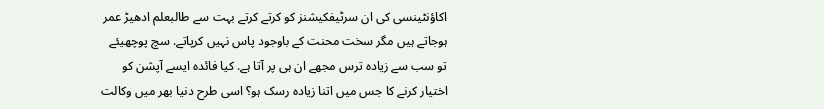اکاؤنٹینسی کی ان سرٹیفکیشنز کو کرتے کرتے بہت سے طالبعلم ادھیڑ عمر ہوجاتے ہیں مگر سخت محنت کے باوجود پاس نہیں کرپاتے. سچ پوچھیئے تو سب سے زیادہ ترس مجھے ان ہی پر آتا ہے. کیا فائدہ ایسے آپشن کو اختیار کرنے کا جس میں اتنا زیادہ رسک ہو؟ اسی طرح دنیا بھر میں وکالت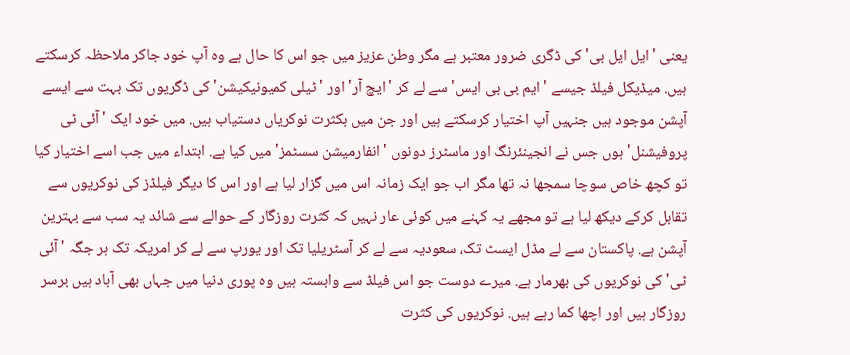یعنی 'ایل ایل بی' کی ڈگری ضرور معتبر ہے مگر وطن عزیز میں جو اس کا حال ہے وہ آپ خود جاکر ملاحظہ کرسکتے ہیں. میڈیکل فیلڈ جیسے 'ایم بی بی ایس' سے لے کر 'ایچ آر' اور 'ٹیلی کمیونیکیشن' کی ڈگریوں تک بہت سے ایسے آپشن موجود ہیں جنہیں آپ اختیار کرسکتے ہیں اور جن میں بکثرت نوکریاں دستیاب ہیں. میں خود ایک 'آئی ٹی پروفیشنل' ہوں جس نے انجینئرنگ اور ماسٹرز دونوں 'انفارمیشن سسٹمز' میں کیا ہے. ابتداء میں جب اسے اختیار کیا تو کچھ خاص سوچا سمجھا نہ تھا مگر اب جو ایک زمانہ اس میں گزار لیا ہے اور اس کا دیگر فیلڈز کی نوکریوں سے تقابل کرکے دیکھ لیا ہے تو مجھے یہ کہنے میں کوئی عار نہیں کہ کثرت روزگار کے حوالے سے شائد یہ سب سے بہترین آپشن ہے. پاکستان سے لے مڈل ایسٹ تک، سعودیہ سے لے کر آسٹریلیا تک اور یورپ سے لے کر امریکہ تک ہر جگہ 'آئی ٹی' کی نوکریوں کی بھرمار ہے. میرے دوست جو اس فیلڈ سے وابستہ ہیں وہ پوری دنیا میں جہاں بھی آباد ہیں برسر روزگار ہیں اور اچھا کما رہے ہیں. نوکریوں کی کثرت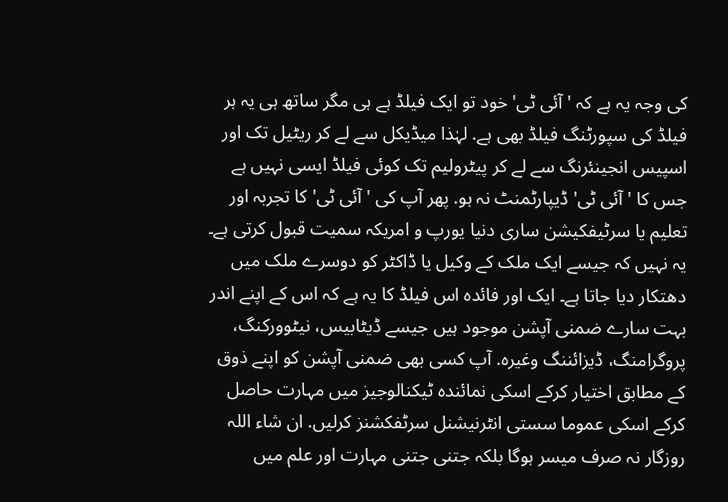کی وجہ یہ ہے کہ 'آئی ٹی' خود تو ایک فیلڈ ہے ہی مگر ساتھ ہی یہ ہر فیلڈ کی سپورٹنگ فیلڈ بھی ہے. لہٰذا میڈیکل سے لے کر ریٹیل تک اور اسپیس انجینئرنگ سے لے کر پیٹرولیم تک کوئی فیلڈ ایسی نہیں ہے جس کا 'آئی ٹی' ڈیپارٹمنٹ نہ ہو. پھر آپ کی 'آئی ٹی' کا تجربہ اور تعلیم یا سرٹیفکیشن ساری دنیا یورپ و امریکہ سمیت قبول کرتی ہے۔ یہ نہیں کہ جیسے ایک ملک کے وکیل یا ڈاکٹر کو دوسرے ملک میں دھتکار دیا جاتا ہے۔ ایک اور فائدہ اس فیلڈ کا یہ ہے کہ اس کے اپنے اندر بہت سارے ضمنی آپشن موجود ہیں جیسے ڈیٹابیس، نیٹوورکنگ، پروگرامنگ، ڈیزائننگ وغیرہ. آپ کسی بھی ضمنی آپشن کو اپنے ذوق کے مطابق اختیار کرکے اسکی نمائندہ ٹیکنالوجیز میں مہارت حاصل کرکے اسکی عموما سستی انٹرنیشنل سرٹفکشنز کرلیں. ان شاء اللہ روزگار نہ صرف میسر ہوگا بلکہ جتنی جتنی مہارت اور علم میں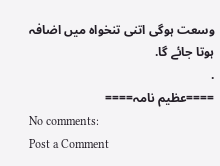وسعت ہوگی اتنی تنخواہ میں اضافہ ہوتا جائے گا.
.
====عظیم نامہ====
No comments:
Post a Comment